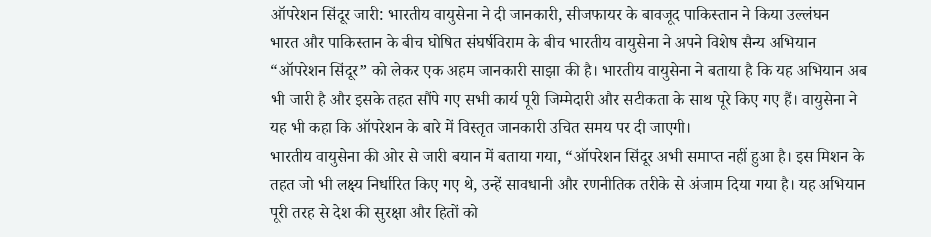ऑपरेशन सिंदूर जारी: भारतीय वायुसेना ने दी जानकारी, सीजफायर के बावजूद पाकिस्तान ने किया उल्लंघन
भारत और पाकिस्तान के बीच घोषित संघर्षविराम के बीच भारतीय वायुसेना ने अपने विशेष सैन्य अभियान “ऑपरेशन सिंदूर” को लेकर एक अहम जानकारी साझा की है। भारतीय वायुसेना ने बताया है कि यह अभियान अब भी जारी है और इसके तहत सौंपे गए सभी कार्य पूरी जिम्मेदारी और सटीकता के साथ पूरे किए गए हैं। वायुसेना ने यह भी कहा कि ऑपरेशन के बारे में विस्तृत जानकारी उचित समय पर दी जाएगी।
भारतीय वायुसेना की ओर से जारी बयान में बताया गया, “ऑपरेशन सिंदूर अभी समाप्त नहीं हुआ है। इस मिशन के तहत जो भी लक्ष्य निर्धारित किए गए थे, उन्हें सावधानी और रणनीतिक तरीके से अंजाम दिया गया है। यह अभियान पूरी तरह से देश की सुरक्षा और हितों को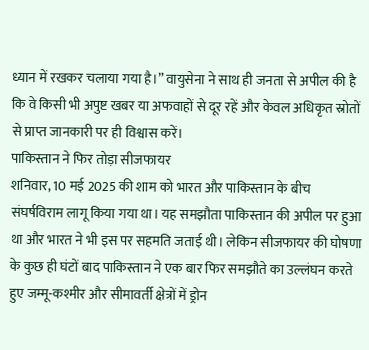ध्यान में रखकर चलाया गया है।” वायुसेना ने साथ ही जनता से अपील की है कि वे किसी भी अपुष्ट खबर या अफवाहों से दूर रहें और केवल अधिकृत स्रोतों से प्राप्त जानकारी पर ही विश्वास करें।
पाकिस्तान ने फिर तोड़ा सीजफायर
शनिवार, 10 मई 2025 की शाम को भारत और पाकिस्तान के बीच संघर्षविराम लागू किया गया था। यह समझौता पाकिस्तान की अपील पर हुआ था और भारत ने भी इस पर सहमति जताई थी। लेकिन सीजफायर की घोषणा के कुछ ही घंटों बाद पाकिस्तान ने एक बार फिर समझौते का उल्लंघन करते हुए जम्मू-कश्मीर और सीमावर्ती क्षेत्रों में ड्रोन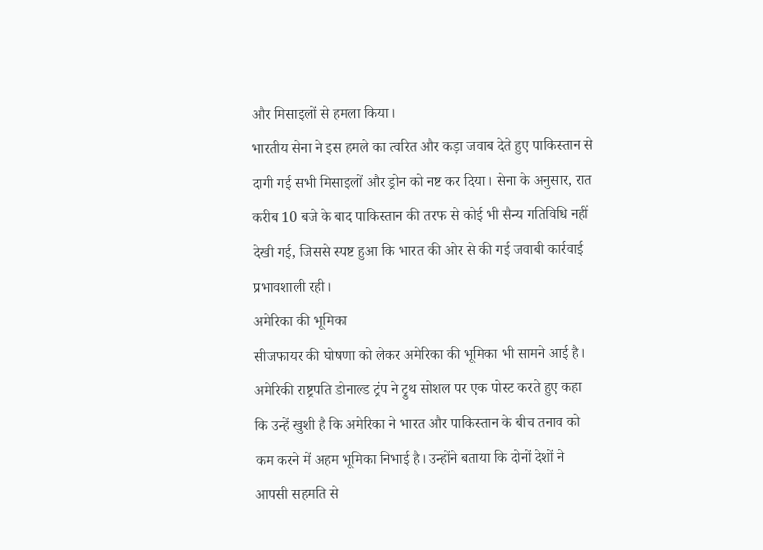और मिसाइलों से हमला किया।
भारतीय सेना ने इस हमले का त्वरित और कड़ा जवाब देते हुए पाकिस्तान से दागी गई सभी मिसाइलों और ड्रोन को नष्ट कर दिया। सेना के अनुसार, रात करीब 10 बजे के बाद पाकिस्तान की तरफ से कोई भी सैन्य गतिविधि नहीं देखी गई, जिससे स्पष्ट हुआ कि भारत की ओर से की गई जवाबी कार्रवाई प्रभावशाली रही।
अमेरिका की भूमिका
सीजफायर की घोषणा को लेकर अमेरिका की भूमिका भी सामने आई है। अमेरिकी राष्ट्रपति डोनाल्ड ट्रंप ने ट्रुथ सोशल पर एक पोस्ट करते हुए कहा कि उन्हें खुशी है कि अमेरिका ने भारत और पाकिस्तान के बीच तनाव को कम करने में अहम भूमिका निभाई है। उन्होंने बताया कि दोनों देशों ने आपसी सहमति से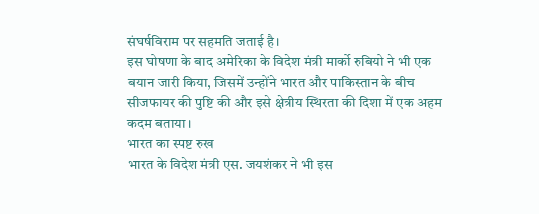संघर्षविराम पर सहमति जताई है।
इस घोषणा के बाद अमेरिका के विदेश मंत्री मार्को रुबियो ने भी एक बयान जारी किया, जिसमें उन्होंने भारत और पाकिस्तान के बीच सीजफायर की पुष्टि की और इसे क्षेत्रीय स्थिरता की दिशा में एक अहम कदम बताया।
भारत का स्पष्ट रुख
भारत के विदेश मंत्री एस. जयशंकर ने भी इस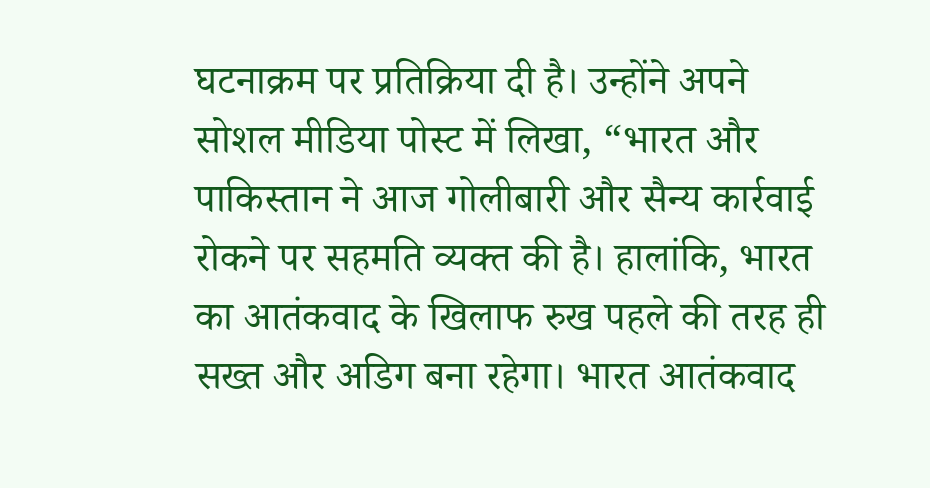घटनाक्रम पर प्रतिक्रिया दी है। उन्होंने अपने सोशल मीडिया पोस्ट में लिखा, “भारत और पाकिस्तान ने आज गोलीबारी और सैन्य कार्रवाई रोकने पर सहमति व्यक्त की है। हालांकि, भारत का आतंकवाद के खिलाफ रुख पहले की तरह ही सख्त और अडिग बना रहेगा। भारत आतंकवाद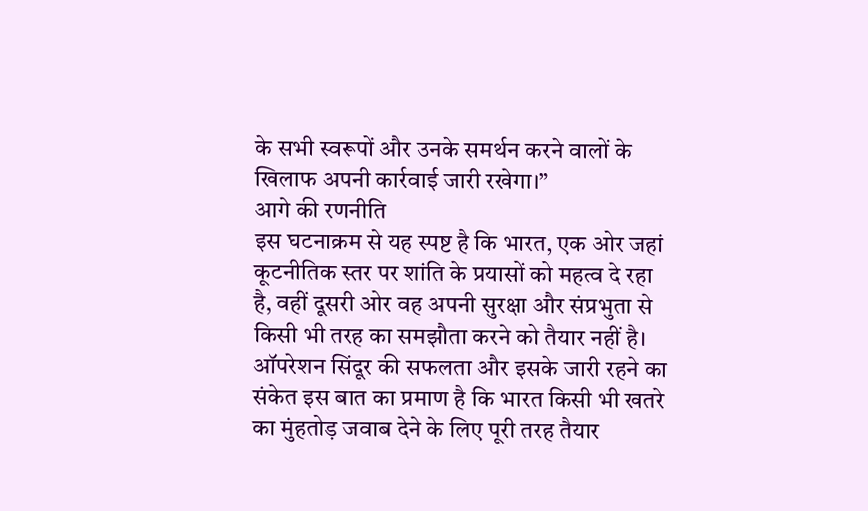के सभी स्वरूपों और उनके समर्थन करने वालों के खिलाफ अपनी कार्रवाई जारी रखेगा।”
आगे की रणनीति
इस घटनाक्रम से यह स्पष्ट है कि भारत, एक ओर जहां कूटनीतिक स्तर पर शांति के प्रयासों को महत्व दे रहा है, वहीं दूसरी ओर वह अपनी सुरक्षा और संप्रभुता से किसी भी तरह का समझौता करने को तैयार नहीं है। ऑपरेशन सिंदूर की सफलता और इसके जारी रहने का संकेत इस बात का प्रमाण है कि भारत किसी भी खतरे का मुंहतोड़ जवाब देने के लिए पूरी तरह तैयार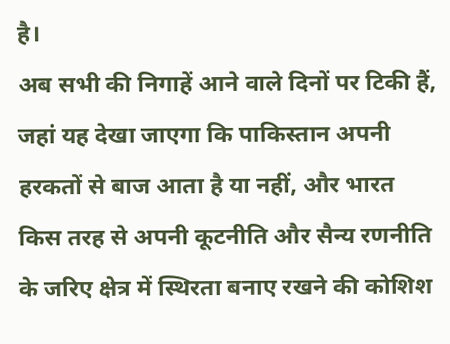है।
अब सभी की निगाहें आने वाले दिनों पर टिकी हैं, जहां यह देखा जाएगा कि पाकिस्तान अपनी हरकतों से बाज आता है या नहीं, और भारत किस तरह से अपनी कूटनीति और सैन्य रणनीति के जरिए क्षेत्र में स्थिरता बनाए रखने की कोशिश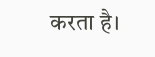करता है।